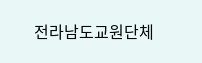전라남도교원단체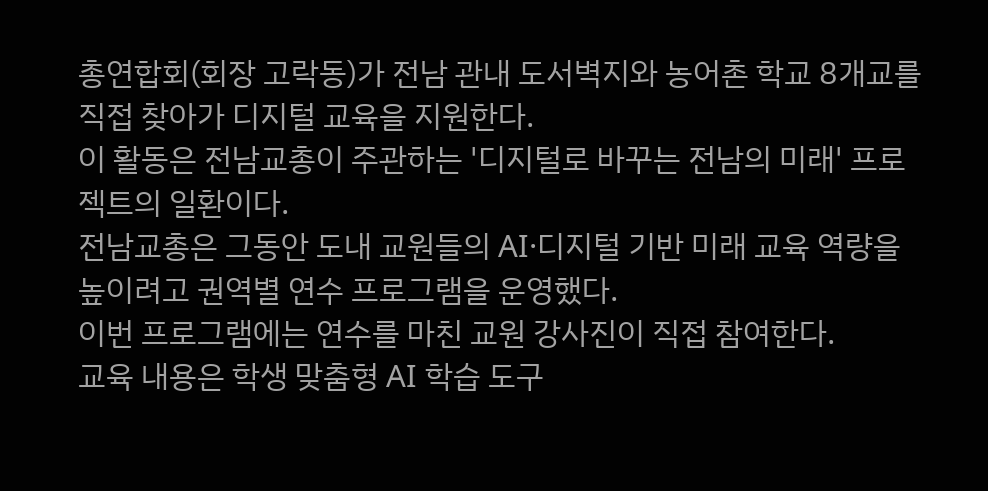총연합회(회장 고락동)가 전남 관내 도서벽지와 농어촌 학교 8개교를 직접 찾아가 디지털 교육을 지원한다.
이 활동은 전남교총이 주관하는 '디지털로 바꾸는 전남의 미래' 프로젝트의 일환이다.
전남교총은 그동안 도내 교원들의 AI·디지털 기반 미래 교육 역량을 높이려고 권역별 연수 프로그램을 운영했다.
이번 프로그램에는 연수를 마친 교원 강사진이 직접 참여한다.
교육 내용은 학생 맞춤형 AI 학습 도구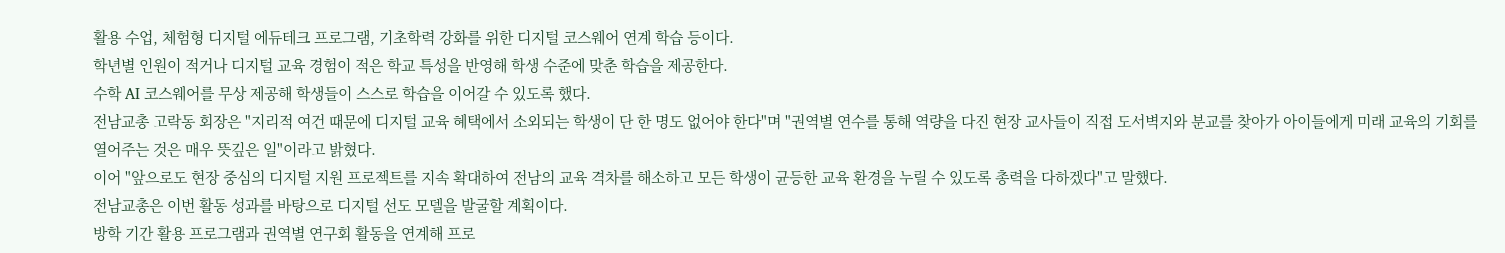활용 수업, 체험형 디지털 에듀테크 프로그램, 기초학력 강화를 위한 디지털 코스웨어 연계 학습 등이다.
학년별 인원이 적거나 디지털 교육 경험이 적은 학교 특성을 반영해 학생 수준에 맞춘 학습을 제공한다.
수학 AI 코스웨어를 무상 제공해 학생들이 스스로 학습을 이어갈 수 있도록 했다.
전남교총 고락동 회장은 "지리적 여건 때문에 디지털 교육 혜택에서 소외되는 학생이 단 한 명도 없어야 한다"며 "권역별 연수를 통해 역량을 다진 현장 교사들이 직접 도서벽지와 분교를 찾아가 아이들에게 미래 교육의 기회를 열어주는 것은 매우 뜻깊은 일"이라고 밝혔다.
이어 "앞으로도 현장 중심의 디지털 지원 프로젝트를 지속 확대하여 전남의 교육 격차를 해소하고 모든 학생이 균등한 교육 환경을 누릴 수 있도록 총력을 다하겠다"고 말했다.
전남교총은 이번 활동 성과를 바탕으로 디지털 선도 모델을 발굴할 계획이다.
방학 기간 활용 프로그램과 권역별 연구회 활동을 연계해 프로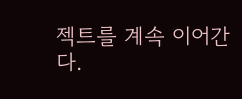젝트를 계속 이어간다.